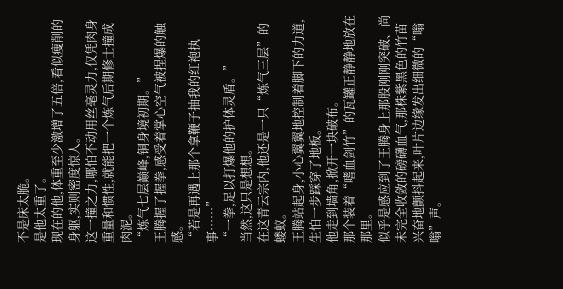不是床太脆。
是他太重了。
现在的他,体重至少激增了五倍,看似瘦削的身躯,实则密度惊人。
这一撞之力,哪怕不动用丝毫灵力,仅凭肉身重量和惯性,就能把一个炼气后期修士撞成肉泥。
“炼气七层巅峰,铜身境初期。”
王腾握了握拳,感受着掌心空气被捏爆的触感。
“若是再遇上那个拿鞭子抽我的红袍执事……”
“一拳,足以打爆他的护体灵盾。”
当然,这只是想想。
在这青云宗内,他还是一只“炼气三层”的蝼蚁。
王腾站起身,小心翼翼地控制着脚下的力道,生怕一步踩穿了地板。
他走到墙角,掀开一块破布。
那个装着“嗜血剑竹”的瓦罐正静静地放在那里。
似乎是感应到了王腾身上那股刚刚突破、尚未完全收敛的磅礴血气,那株紫黑色的竹苗兴奋地颤抖起来,叶片边缘发出细微的“嗡嗡”声。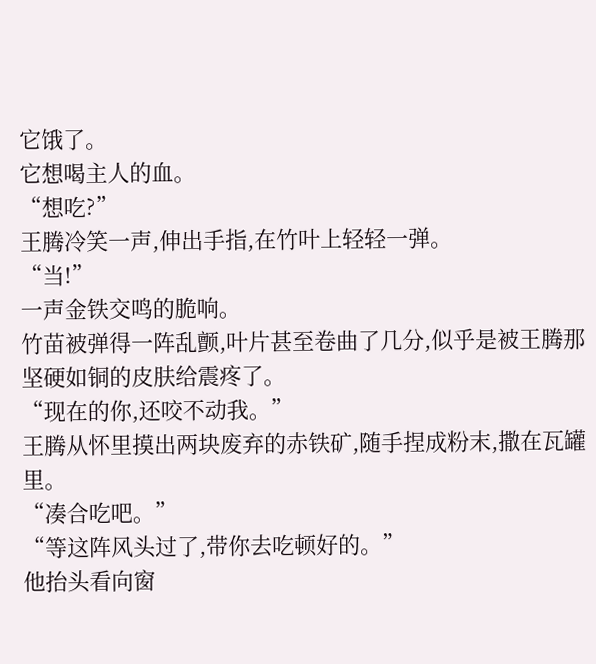它饿了。
它想喝主人的血。
“想吃?”
王腾冷笑一声,伸出手指,在竹叶上轻轻一弹。
“当!”
一声金铁交鸣的脆响。
竹苗被弹得一阵乱颤,叶片甚至卷曲了几分,似乎是被王腾那坚硬如铜的皮肤给震疼了。
“现在的你,还咬不动我。”
王腾从怀里摸出两块废弃的赤铁矿,随手捏成粉末,撒在瓦罐里。
“凑合吃吧。”
“等这阵风头过了,带你去吃顿好的。”
他抬头看向窗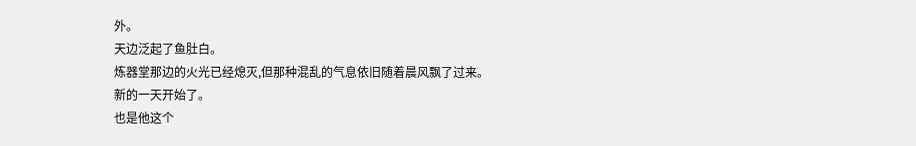外。
天边泛起了鱼肚白。
炼器堂那边的火光已经熄灭,但那种混乱的气息依旧随着晨风飘了过来。
新的一天开始了。
也是他这个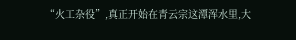“火工杂役”,真正开始在青云宗这潭浑水里,大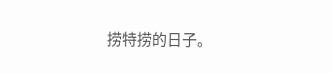捞特捞的日子。